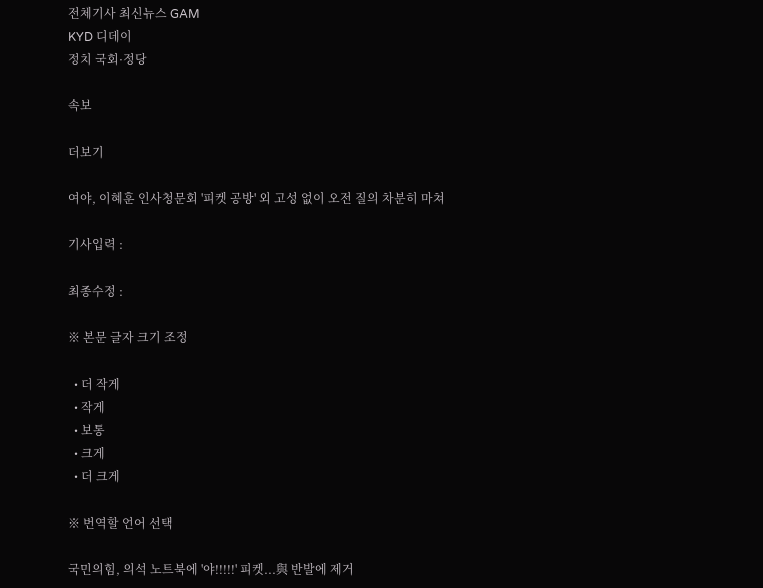전체기사 최신뉴스 GAM
KYD 디데이
정치 국회·정당

속보

더보기

여야, 이혜훈 인사청문회 '피켓 공방' 외 고성 없이 오전 질의 차분히 마쳐

기사입력 :

최종수정 :

※ 본문 글자 크기 조정

  • 더 작게
  • 작게
  • 보통
  • 크게
  • 더 크게

※ 번역할 언어 선택

국민의힘, 의석 노트북에 '야!!!!!' 피켓...與 반발에 제거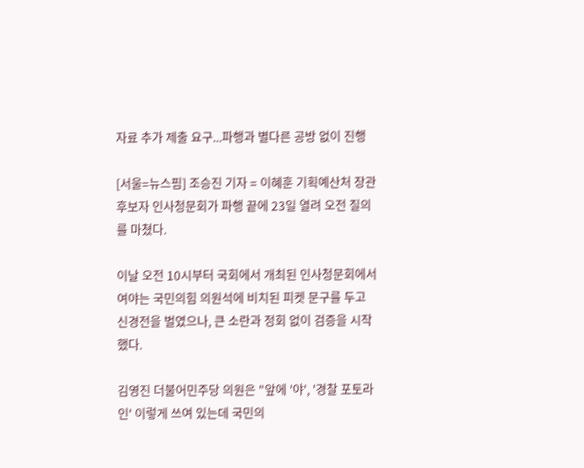자료 추가 제출 요구...파행과 별다른 공방 없이 진행

[서울=뉴스핌] 조승진 기자 = 이혜훈 기획예산처 장관 후보자 인사청문회가 파행 끝에 23일 열려 오전 질의를 마쳤다.

이날 오전 10시부터 국회에서 개최된 인사청문회에서 여야는 국민의힘 의원석에 비치된 피켓 문구를 두고 신경전을 벌였으나, 큰 소란과 정회 없이 검증을 시작했다.

김영진 더불어민주당 의원은 "앞에 '야', '경찰 포토라인' 이렇게 쓰여 있는데 국민의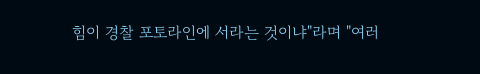힘이 경찰 포토라인에 서라는 것이냐"라며 "여러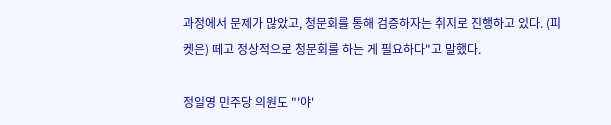과정에서 문제가 많았고, 청문회를 통해 검증하자는 취지로 진행하고 있다. (피켓은) 떼고 정상적으로 청문회를 하는 게 필요하다"고 말했다.

정일영 민주당 의원도 "'야'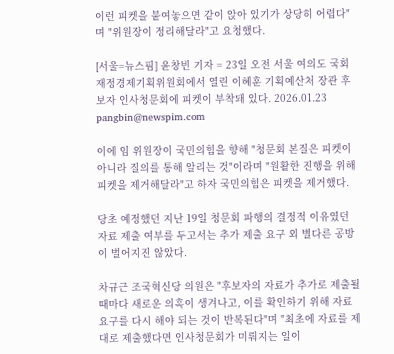이런 피켓을 붙여놓으면 같이 앉아 있기가 상당히 어렵다"며 "위원장이 정리해달라"고 요청했다.

[서울=뉴스핌] 윤창빈 기자 = 23일 오전 서울 여의도 국회 재정경제기획위원회에서 열린 이혜훈 기획예산처 장관 후보자 인사청문회에 피켓이 부착돼 있다. 2026.01.23 pangbin@newspim.com

이에 임 위원장이 국민의힘을 향해 "청문회 본질은 피켓이 아니라 질의를 통해 알리는 것"이라며 "원활한 진행을 위해 피켓을 제거해달라"고 하자 국민의힘은 피켓을 제거했다.

당초 예정했던 지난 19일 청문회 파행의 결정적 이유였던 자료 제출 여부를 두고서는 추가 제출 요구 외 별다른 공방이 벌어지진 않았다.

차규근 조국혁신당 의원은 "후보자의 자료가 추가로 제출될 때마다 새로운 의혹이 생겨나고, 이를 확인하기 위해 자료 요구를 다시 해야 되는 것이 반복된다"며 "최초에 자료를 제대로 제출했다면 인사청문회가 미뤄지는 일이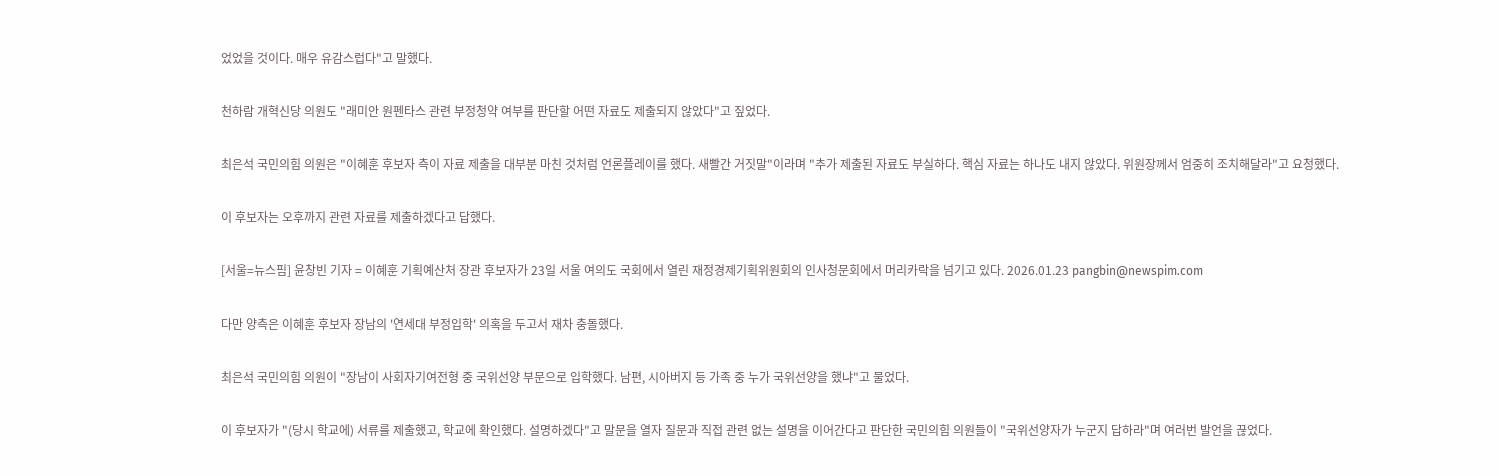었었을 것이다. 매우 유감스럽다"고 말했다.

천하람 개혁신당 의원도 "래미안 원펜타스 관련 부정청약 여부를 판단할 어떤 자료도 제출되지 않았다"고 짚었다.

최은석 국민의힘 의원은 "이혜훈 후보자 측이 자료 제출을 대부분 마친 것처럼 언론플레이를 했다. 새빨간 거짓말"이라며 "추가 제출된 자료도 부실하다. 핵심 자료는 하나도 내지 않았다. 위원장께서 엄중히 조치해달라"고 요청했다.

이 후보자는 오후까지 관련 자료를 제출하겠다고 답했다.

[서울=뉴스핌] 윤창빈 기자 = 이혜훈 기획예산처 장관 후보자가 23일 서울 여의도 국회에서 열린 재정경제기획위원회의 인사청문회에서 머리카락을 넘기고 있다. 2026.01.23 pangbin@newspim.com

다만 양측은 이혜훈 후보자 장남의 '연세대 부정입학' 의혹을 두고서 재차 충돌했다.

최은석 국민의힘 의원이 "장남이 사회자기여전형 중 국위선양 부문으로 입학했다. 남편, 시아버지 등 가족 중 누가 국위선양을 했냐"고 물었다.

이 후보자가 "(당시 학교에) 서류를 제출했고, 학교에 확인했다. 설명하겠다"고 말문을 열자 질문과 직접 관련 없는 설명을 이어간다고 판단한 국민의힘 의원들이 "국위선양자가 누군지 답하라"며 여러번 발언을 끊었다.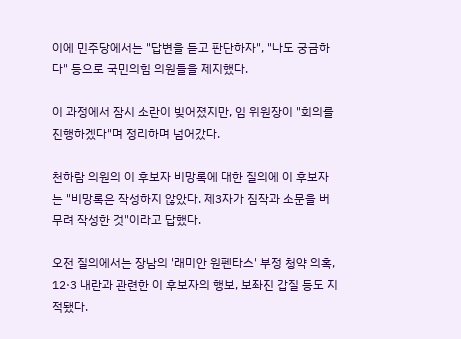이에 민주당에서는 "답변을 듣고 판단하자", "나도 궁금하다" 등으로 국민의힘 의원들을 제지했다.

이 과정에서 잠시 소란이 빚어졌지만, 임 위원장이 "회의를 진행하겠다"며 정리하며 넘어갔다.

천하람 의원의 이 후보자 비망록에 대한 질의에 이 후보자는 "비망록은 작성하지 않았다. 제3자가 짐작과 소문을 버무려 작성한 것"이라고 답했다.

오전 질의에서는 장남의 '래미안 원펜타스' 부정 청약 의혹, 12·3 내란과 관련한 이 후보자의 행보, 보좌진 갑질 등도 지적됐다.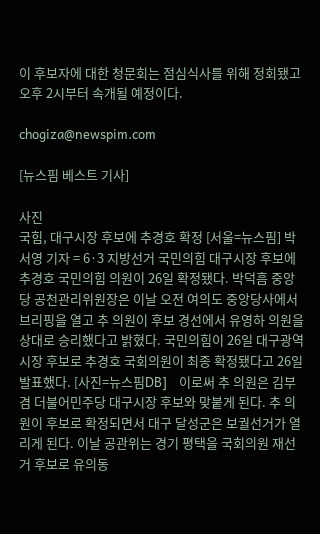이 후보자에 대한 청문회는 점심식사를 위해 정회됐고 오후 2시부터 속개될 예정이다.

chogiza@newspim.com

[뉴스핌 베스트 기사]

사진
국힘, 대구시장 후보에 추경호 확정 [서울=뉴스핌] 박서영 기자 = 6·3 지방선거 국민의힘 대구시장 후보에 추경호 국민의힘 의원이 26일 확정됐다. 박덕흠 중앙당 공천관리위원장은 이날 오전 여의도 중앙당사에서 브리핑을 열고 추 의원이 후보 경선에서 유영하 의원을 상대로 승리했다고 밝혔다. 국민의힘이 26일 대구광역시장 후보로 추경호 국회의원이 최종 확정됐다고 26일 발표했다. [사진=뉴스핌DB]    이로써 추 의원은 김부겸 더불어민주당 대구시장 후보와 맞붙게 된다. 추 의원이 후보로 확정되면서 대구 달성군은 보궐선거가 열리게 된다. 이날 공관위는 경기 평택을 국회의원 재선거 후보로 유의동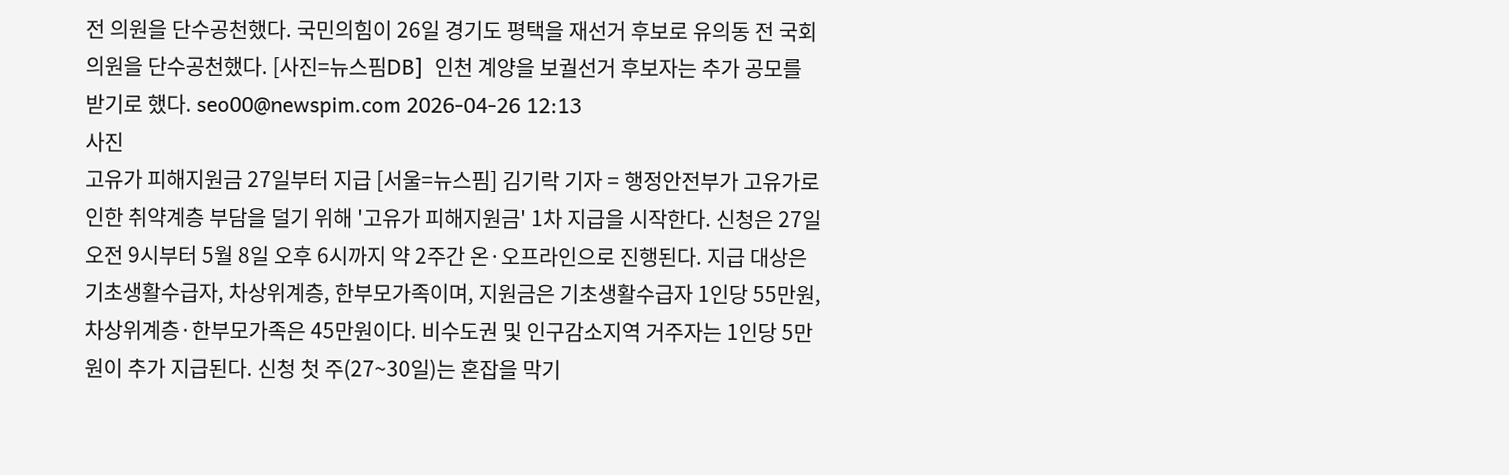전 의원을 단수공천했다. 국민의힘이 26일 경기도 평택을 재선거 후보로 유의동 전 국회의원을 단수공천했다. [사진=뉴스핌DB]  인천 계양을 보궐선거 후보자는 추가 공모를 받기로 했다. seo00@newspim.com 2026-04-26 12:13
사진
고유가 피해지원금 27일부터 지급 [서울=뉴스핌] 김기락 기자 = 행정안전부가 고유가로 인한 취약계층 부담을 덜기 위해 '고유가 피해지원금' 1차 지급을 시작한다. 신청은 27일 오전 9시부터 5월 8일 오후 6시까지 약 2주간 온·오프라인으로 진행된다. 지급 대상은 기초생활수급자, 차상위계층, 한부모가족이며, 지원금은 기초생활수급자 1인당 55만원, 차상위계층·한부모가족은 45만원이다. 비수도권 및 인구감소지역 거주자는 1인당 5만원이 추가 지급된다. 신청 첫 주(27~30일)는 혼잡을 막기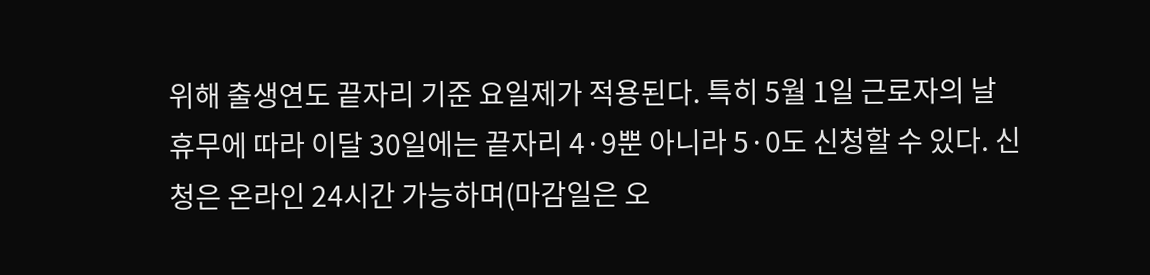위해 출생연도 끝자리 기준 요일제가 적용된다. 특히 5월 1일 근로자의 날 휴무에 따라 이달 30일에는 끝자리 4·9뿐 아니라 5·0도 신청할 수 있다. 신청은 온라인 24시간 가능하며(마감일은 오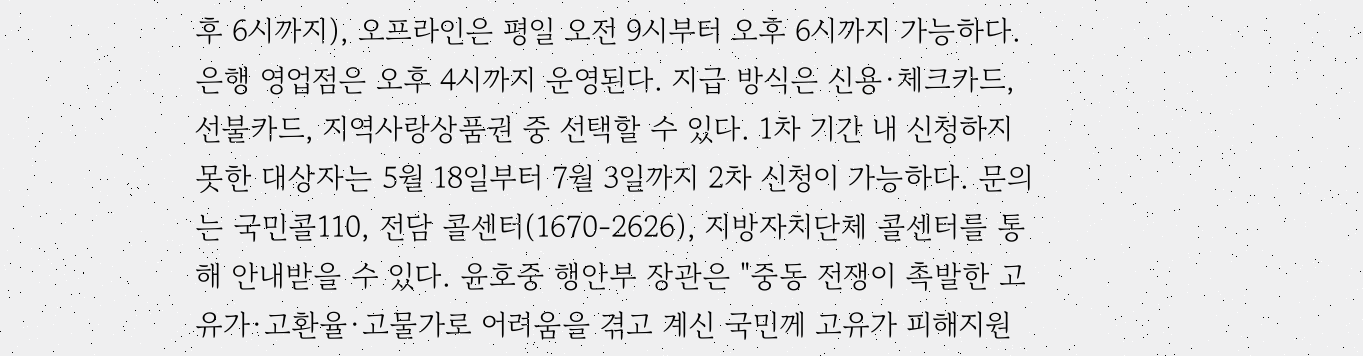후 6시까지), 오프라인은 평일 오전 9시부터 오후 6시까지 가능하다. 은행 영업점은 오후 4시까지 운영된다. 지급 방식은 신용·체크카드, 선불카드, 지역사랑상품권 중 선택할 수 있다. 1차 기간 내 신청하지 못한 대상자는 5월 18일부터 7월 3일까지 2차 신청이 가능하다. 문의는 국민콜110, 전담 콜센터(1670-2626), 지방자치단체 콜센터를 통해 안내받을 수 있다. 윤호중 행안부 장관은 "중동 전쟁이 촉발한 고유가·고환율·고물가로 어려움을 겪고 계신 국민께 고유가 피해지원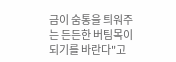금이 숨통을 틔워주는 든든한 버팀목이 되기를 바란다"고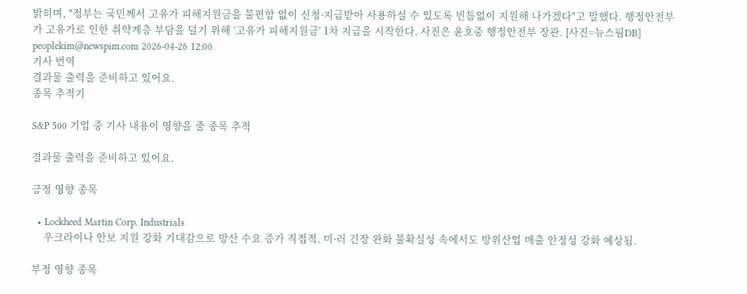밝히며, "정부는 국민께서 고유가 피해지원금을 불편함 없이 신청·지급받아 사용하실 수 있도록 빈틈없이 지원해 나가겠다"고 말했다. 행정안전부가 고유가로 인한 취약계층 부담을 덜기 위해 '고유가 피해지원금' 1차 지급을 시작한다. 사진은 윤호중 행정안전부 장관. [사진=뉴스핌DB] peoplekim@newspim.com 2026-04-26 12:00
기사 번역
결과물 출력을 준비하고 있어요.
종목 추적기

S&P 500 기업 중 기사 내용이 영향을 줄 종목 추적

결과물 출력을 준비하고 있어요.

긍정 영향 종목

  • Lockheed Martin Corp. Industrials
    우크라이나 안보 지원 강화 기대감으로 방산 수요 증가 직접적. 미·러 긴장 완화 불확실성 속에서도 방위산업 매출 안정성 강화 예상됨.

부정 영향 종목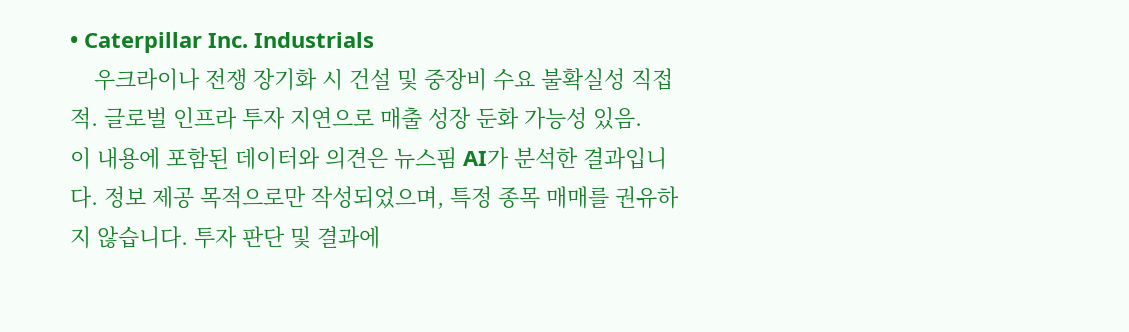• Caterpillar Inc. Industrials
    우크라이나 전쟁 장기화 시 건설 및 중장비 수요 불확실성 직접적. 글로벌 인프라 투자 지연으로 매출 성장 둔화 가능성 있음.
이 내용에 포함된 데이터와 의견은 뉴스핌 AI가 분석한 결과입니다. 정보 제공 목적으로만 작성되었으며, 특정 종목 매매를 권유하지 않습니다. 투자 판단 및 결과에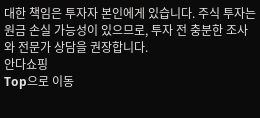대한 책임은 투자자 본인에게 있습니다. 주식 투자는 원금 손실 가능성이 있으므로, 투자 전 충분한 조사와 전문가 상담을 권장합니다.
안다쇼핑
Top으로 이동